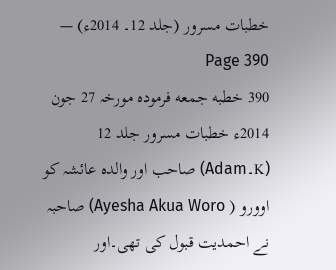خطبات مسرور (جلد 12۔ 2014ء) — Page 390
390 خطبه جمعه فرمودہ مورخہ 27 جون 2014ء خطبات مسرور جلد 12 (K۔Adam) صاحب اور والدہ عائشہ کو اوورو ( Ayesha Akua Woro) صاحبہ نے احمدیت قبول کی تھی۔اور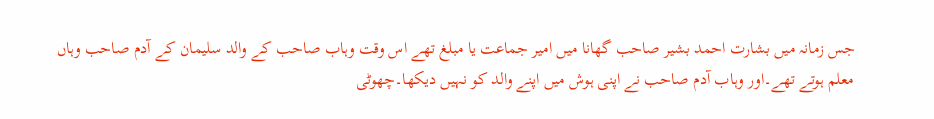جس زمانہ میں بشارت احمد بشیر صاحب گھانا میں امیر جماعت یا مبلغ تھے اس وقت وہاب صاحب کے والد سلیمان کے آدم صاحب وہاں معلم ہوتے تھے۔اور وہاب آدم صاحب نے اپنی ہوش میں اپنے والد کو نہیں دیکھا۔چھوٹی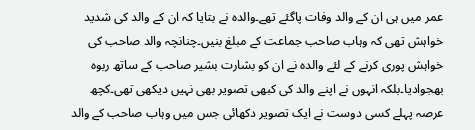عمر میں ہی ان کے والد وفات پاگئے تھے۔والدہ نے بتایا کہ ان کے والد کی شدید خواہش تھی کہ وہاب صاحب جماعت کے مبلغ بنیں۔چنانچہ والد صاحب کی خواہش پوری کرنے کے لئے والدہ نے ان کو بشارت بشیر صاحب کے ساتھ ربوہ بھجوادیا۔بلکہ انہوں نے اپنے والد کی کبھی تصویر بھی نہیں دیکھی تھی۔کچھ عرصہ پہلے کسی دوست نے ایک تصویر دکھائی جس میں وہاب صاحب کے والد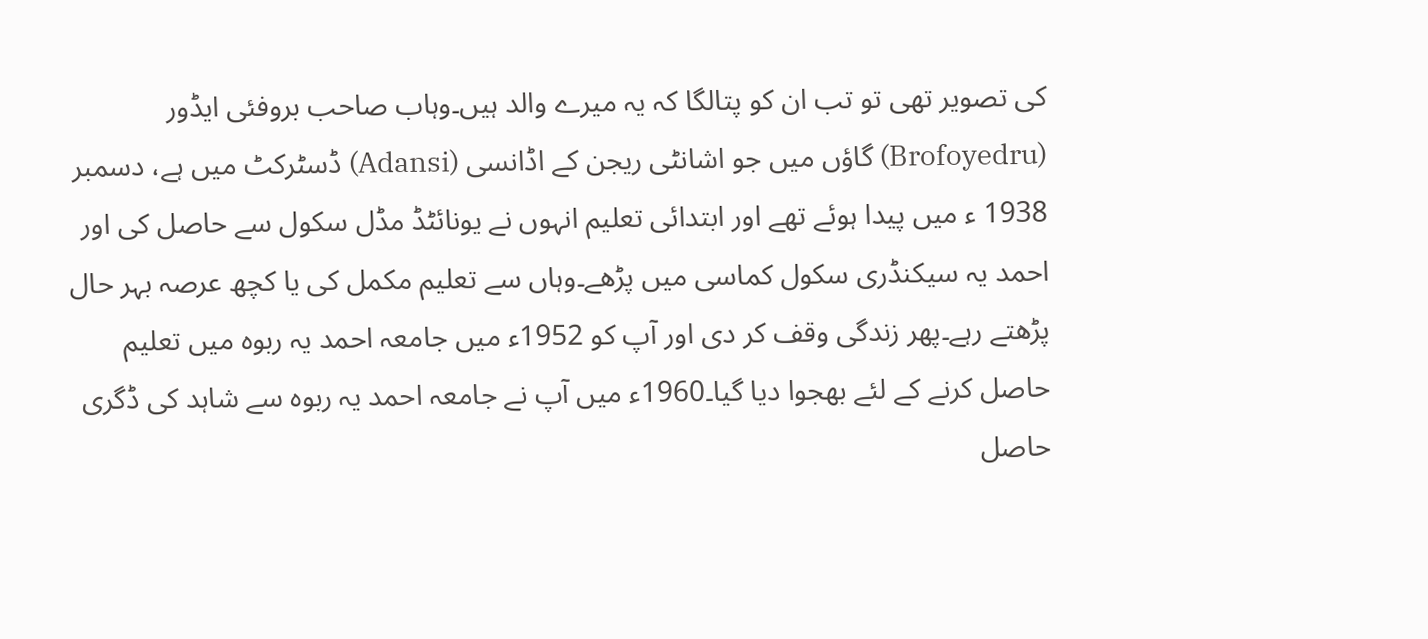کی تصویر تھی تو تب ان کو پتالگا کہ یہ میرے والد ہیں۔وہاب صاحب بروفئی ایڈور (Brofoyedru) گاؤں میں جو اشانٹی ریجن کے اڈانسی (Adansi) ڈسٹرکٹ میں ہے، دسمبر 1938 ء میں پیدا ہوئے تھے اور ابتدائی تعلیم انہوں نے یونائٹڈ مڈل سکول سے حاصل کی اور احمد یہ سیکنڈری سکول کماسی میں پڑھے۔وہاں سے تعلیم مکمل کی یا کچھ عرصہ بہر حال پڑھتے رہے۔پھر زندگی وقف کر دی اور آپ کو 1952ء میں جامعہ احمد یہ ربوہ میں تعلیم حاصل کرنے کے لئے بھجوا دیا گیا۔1960ء میں آپ نے جامعہ احمد یہ ربوہ سے شاہد کی ڈگری حاصل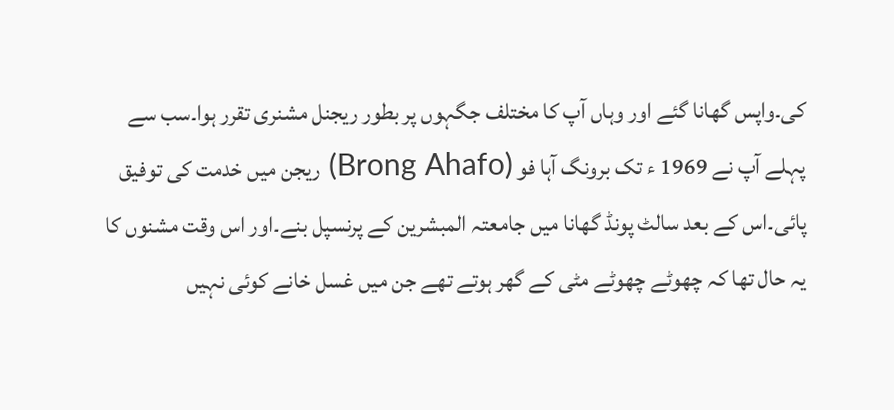کی۔واپس گھانا گئے اور وہاں آپ کا مختلف جگہوں پر بطور ریجنل مشنری تقرر ہوا۔سب سے پہلے آپ نے 1969 ء تک برونگ آہا فو (Brong Ahafo) ریجن میں خدمت کی توفیق پائی۔اس کے بعد سالٹ پونڈ گھانا میں جامعتہ المبشرین کے پرنسپل بنے۔اور اس وقت مشنوں کا یہ حال تھا کہ چھوٹے چھوٹے مٹی کے گھر ہوتے تھے جن میں غسل خانے کوئی نہیں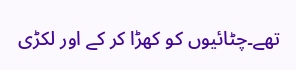تھے۔چٹائیوں کو کھڑا کر کے اور لکڑی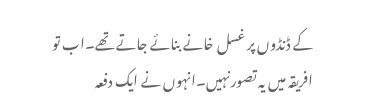کے ڈنڈوں پر غسل خانے بنائے جاتے تھے۔اب تو افریقہ میں یہ تصور نہیں۔انہوں نے ایک دفعہ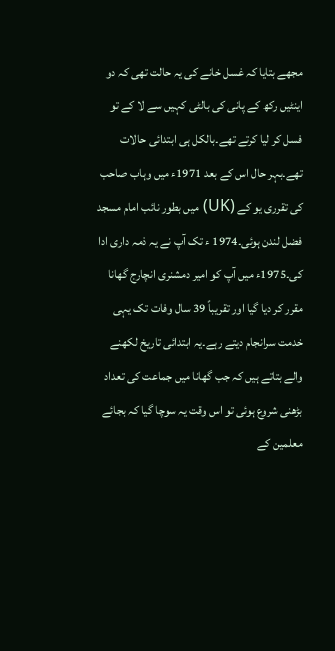مجھے بتایا کہ غسل خانے کی یہ حالت تھی کہ دو اینٹیں رکھ کے پانی کی بالٹی کہیں سے لا کے تو فسل کر لیا کرتے تھے۔بالکل ہی ابتدائی حالات تھے۔بہر حال اس کے بعد 1971ء میں وہاب صاحب کی تقرری یو کے (UK) میں بطور نائب امام مسجد فضل لندن ہوئی۔1974 ء تک آپ نے یہ ذمہ داری ادا کی۔1975ء میں آپ کو امیر دمشنری انچارج گھانا مقرر کر دیا گیا اور تقریباً 39 سال وفات تک یہی خدمت سرانجام دیتے رہے۔یہ ابتدائی تاریخ لکھنے والے بتاتے ہیں کہ جب گھانا میں جماعت کی تعداد بڑھنی شروع ہوئی تو اس وقت یہ سوچا گیا کہ بجائے معلمین کے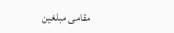مقامی مبلغین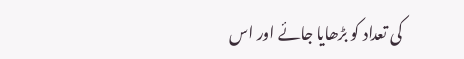کی تعداد کو بڑھایا جائے اور اس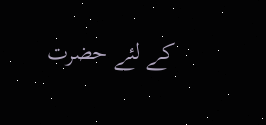کے لئے حضرت